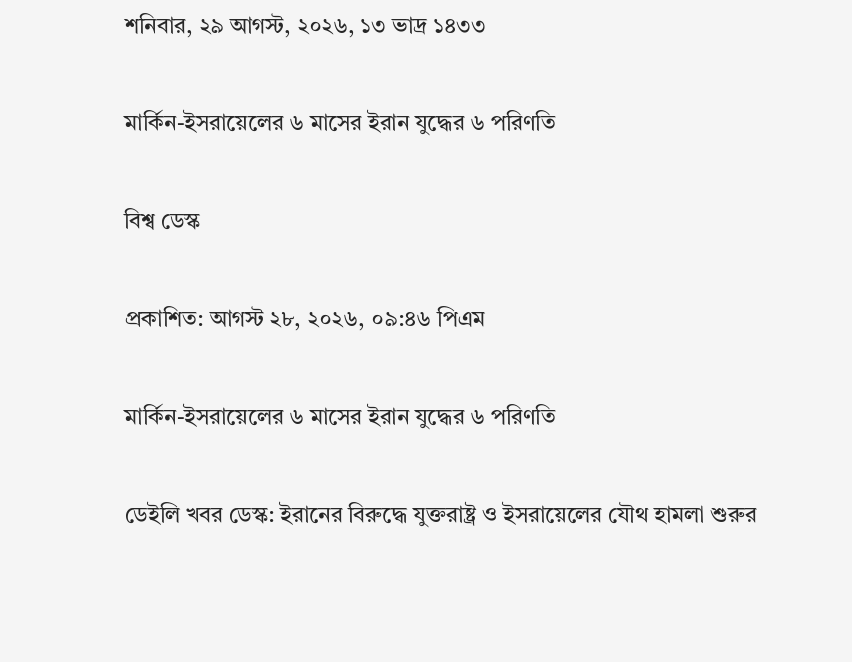শনিবার, ২৯ আগস্ট, ২০২৬, ১৩ ভাদ্র ১৪৩৩

মার্কিন-ইসরায়েলের ৬ মাসের ইরান যুদ্ধের ৬ পরিণতি

বিশ্ব ডেস্ক

প্রকাশিত: আগস্ট ২৮, ২০২৬, ০৯:৪৬ পিএম

মার্কিন-ইসরায়েলের ৬ মাসের ইরান যুদ্ধের ৬ পরিণতি

ডেইলি খবর ডেস্ক: ইরানের বিরুদ্ধে যুক্তরাষ্ট্র ও ইসরায়েলের যৌথ হামলা শুরুর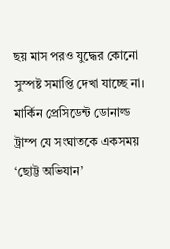ছয় মাস পরও যুদ্ধের কোনো সুস্পষ্ট সমাপ্তি দেখা যাচ্ছে না। মার্কিন প্রেসিডেন্ট ডোনাল্ড ট্রাম্প যে সংঘাতকে একসময় ‘ছোট্ট অভিযান’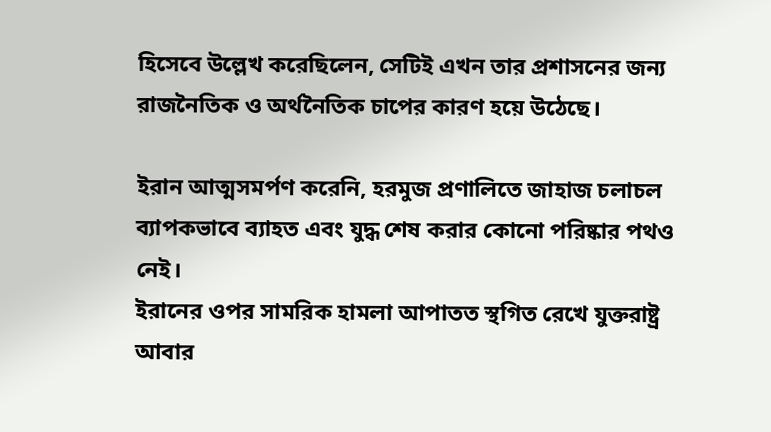হিসেবে উল্লেখ করেছিলেন, সেটিই এখন তার প্রশাসনের জন্য রাজনৈতিক ও অর্থনৈতিক চাপের কারণ হয়ে উঠেছে।

ইরান আত্মসমর্পণ করেনি, হরমুজ প্রণালিতে জাহাজ চলাচল ব্যাপকভাবে ব্যাহত এবং যুদ্ধ শেষ করার কোনো পরিষ্কার পথও নেই।
ইরানের ওপর সামরিক হামলা আপাতত স্থগিত রেখে যুক্তরাষ্ট্র আবার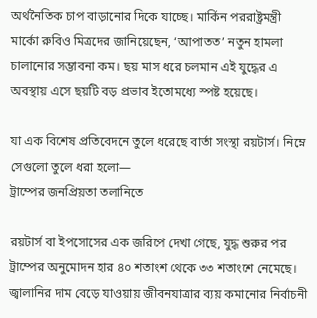অর্থনৈতিক চাপ বাড়ানোর দিকে যাচ্ছে। মার্কিন পররাষ্ট্রমন্ত্রী মার্কো রুবিও মিত্রদের জানিয়েছেন, ‘আপাতত’ নতুন হামলা চালানোর সম্ভাবনা কম। ছয় মাস ধরে চলমান এই যুদ্ধের এ অবস্থায় এসে ছয়টি বড় প্রভাব ইতোমধ্যে স্পষ্ট হয়েছে।

যা এক বিশেষ প্রতিবেদনে তুলে ধরেছে বার্তা সংস্থা রয়টার্স। নিম্নে সেগুলো তুলে ধরা হলো—
ট্রাম্পের জনপ্রিয়তা তলানিতে

রয়টার্স বা ইপসোসের এক জরিপে দেখা গেছে, যুদ্ধ শুরুর পর ট্রাম্পের অনুমোদন হার ৪০ শতাংশ থেকে ৩৩ শতাংশে নেমেছে। জ্বালানির দাম বেড়ে যাওয়ায় জীবনযাত্রার ব্যয় কমানোর নির্বাচনী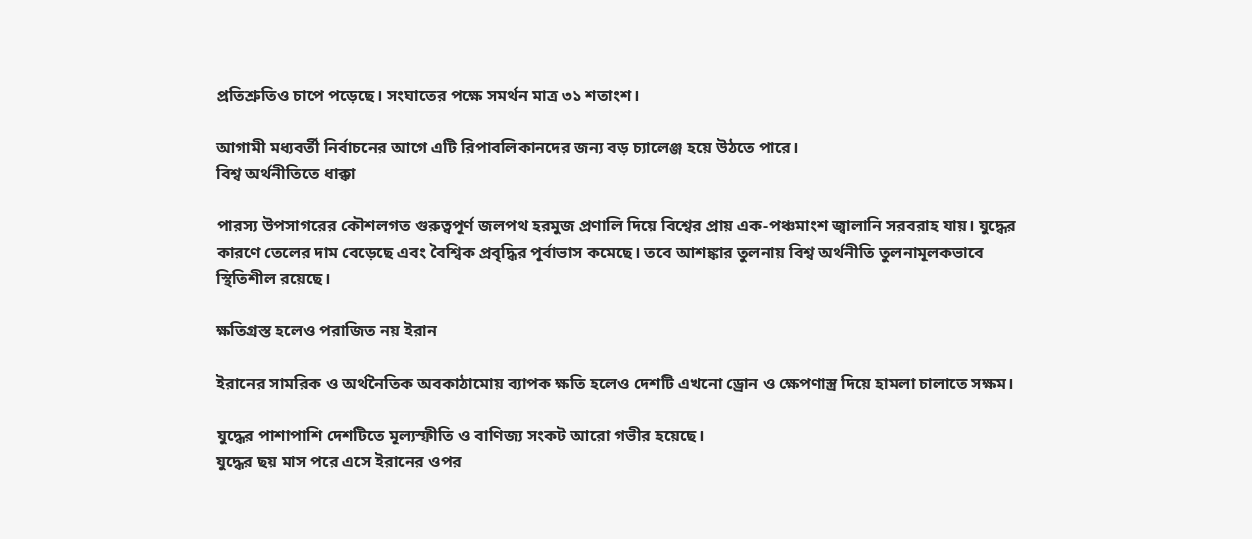প্রতিশ্রুতিও চাপে পড়েছে। সংঘাতের পক্ষে সমর্থন মাত্র ৩১ শতাংশ।

আগামী মধ্যবর্তী নির্বাচনের আগে এটি রিপাবলিকানদের জন্য বড় চ্যালেঞ্জ হয়ে উঠতে পারে।
বিশ্ব অর্থনীতিতে ধাক্কা

পারস্য উপসাগরের কৌশলগত গুরুত্বপূর্ণ জলপথ হরমুজ প্রণালি দিয়ে বিশ্বের প্রায় এক-পঞ্চমাংশ জ্বালানি সরবরাহ যায়। যুদ্ধের কারণে তেলের দাম বেড়েছে এবং বৈশ্বিক প্রবৃদ্ধির পূর্বাভাস কমেছে। তবে আশঙ্কার তুলনায় বিশ্ব অর্থনীতি তুলনামূলকভাবে স্থিতিশীল রয়েছে।

ক্ষতিগ্রস্ত হলেও পরাজিত নয় ইরান

ইরানের সামরিক ও অর্থনৈতিক অবকাঠামোয় ব্যাপক ক্ষতি হলেও দেশটি এখনো ড্রোন ও ক্ষেপণাস্ত্র দিয়ে হামলা চালাতে সক্ষম।

যুদ্ধের পাশাপাশি দেশটিতে মূল্যস্ফীতি ও বাণিজ্য সংকট আরো গভীর হয়েছে।
যুদ্ধের ছয় মাস পরে এসে ইরানের ওপর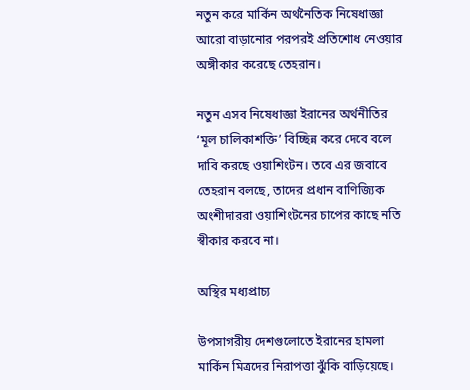নতুন করে মার্কিন অর্থনৈতিক নিষেধাজ্ঞা আরো বাড়ানোর পরপরই প্রতিশোধ নেওয়ার অঙ্গীকার করেছে তেহরান।

নতুন এসব নিষেধাজ্ঞা ইরানের অর্থনীতির ‘মূল চালিকাশক্তি’ বিচ্ছিন্ন করে দেবে বলে দাবি করছে ওয়াশিংটন। তবে এর জবাবে তেহরান বলছে, তাদের প্রধান বাণিজ্যিক অংশীদাররা ওয়াশিংটনের চাপের কাছে নতি স্বীকার করবে না।

অস্থির মধ্যপ্রাচ্য

উপসাগরীয় দেশগুলোতে ইরানের হামলা মার্কিন মিত্রদের নিরাপত্তা ঝুঁকি বাড়িয়েছে।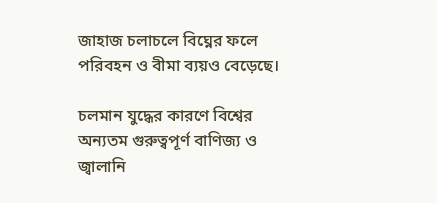জাহাজ চলাচলে বিঘ্নের ফলে পরিবহন ও বীমা ব্যয়ও বেড়েছে।

চলমান যুদ্ধের কারণে বিশ্বের অন্যতম গুরুত্বপূর্ণ বাণিজ্য ও জ্বালানি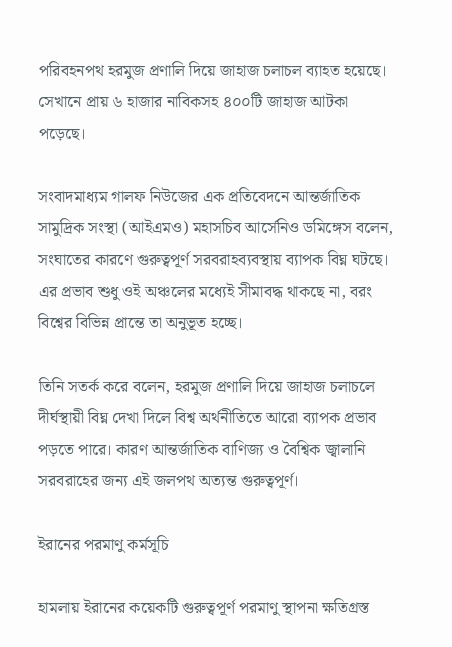পরিবহনপথ হরমুজ প্রণালি দিয়ে জাহাজ চলাচল ব্যাহত হয়েছে। সেখানে প্রায় ৬ হাজার নাবিকসহ ৪০০টি জাহাজ আটকা পড়েছে।

সংবাদমাধ্যম গালফ নিউজের এক প্রতিবেদনে আন্তর্জাতিক সামুদ্রিক সংস্থা (আইএমও) মহাসচিব আর্সেনিও ডমিঙ্গেস বলেন, সংঘাতের কারণে গুরুত্বপূর্ণ সরবরাহব্যবস্থায় ব্যাপক বিঘ্ন ঘটছে। এর প্রভাব শুধু ওই অঞ্চলের মধ্যেই সীমাবদ্ধ থাকছে না, বরং বিশ্বের বিভিন্ন প্রান্তে তা অনুভূত হচ্ছে।

তিনি সতর্ক করে বলেন, হরমুজ প্রণালি দিয়ে জাহাজ চলাচলে দীর্ঘস্থায়ী বিঘ্ন দেখা দিলে বিশ্ব অর্থনীতিতে আরো ব্যাপক প্রভাব পড়তে পারে। কারণ আন্তর্জাতিক বাণিজ্য ও বৈশ্বিক জ্বালানি সরবরাহের জন্য এই জলপথ অত্যন্ত গুরুত্বপূর্ণ।

ইরানের পরমাণু কর্মসূচি

হামলায় ইরানের কয়েকটি গুরুত্বপূর্ণ পরমাণু স্থাপনা ক্ষতিগ্রস্ত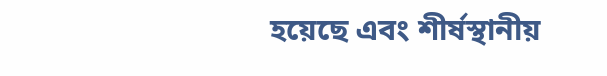হয়েছে এবং শীর্ষস্থানীয়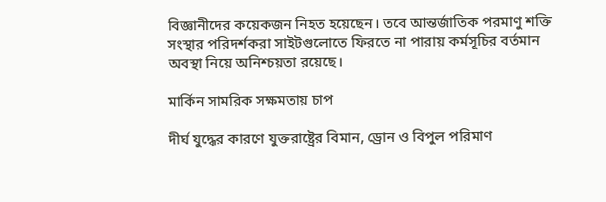বিজ্ঞানীদের কয়েকজন নিহত হয়েছেন। তবে আন্তর্জাতিক পরমাণু শক্তি সংস্থার পরিদর্শকরা সাইটগুলোতে ফিরতে না পারায় কর্মসূচির বর্তমান অবস্থা নিয়ে অনিশ্চয়তা রয়েছে।

মার্কিন সামরিক সক্ষমতায় চাপ

দীর্ঘ যুদ্ধের কারণে যুক্তরাষ্ট্রের বিমান, ড্রোন ও বিপুল পরিমাণ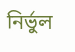নির্ভুল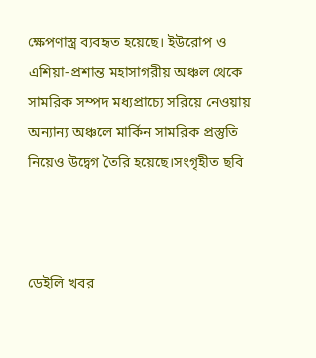ক্ষেপণাস্ত্র ব্যবহৃত হয়েছে। ইউরোপ ও এশিয়া-প্রশান্ত মহাসাগরীয় অঞ্চল থেকে সামরিক সম্পদ মধ্যপ্রাচ্যে সরিয়ে নেওয়ায় অন্যান্য অঞ্চলে মার্কিন সামরিক প্রস্তুতি নিয়েও উদ্বেগ তৈরি হয়েছে।সংগৃহীত ছবি



ডেইলি খবর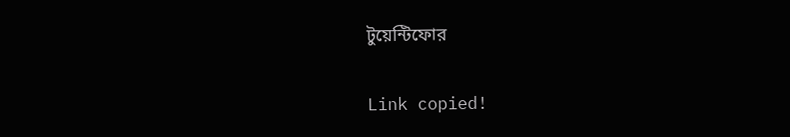টুয়েন্টিফোর

Link copied!